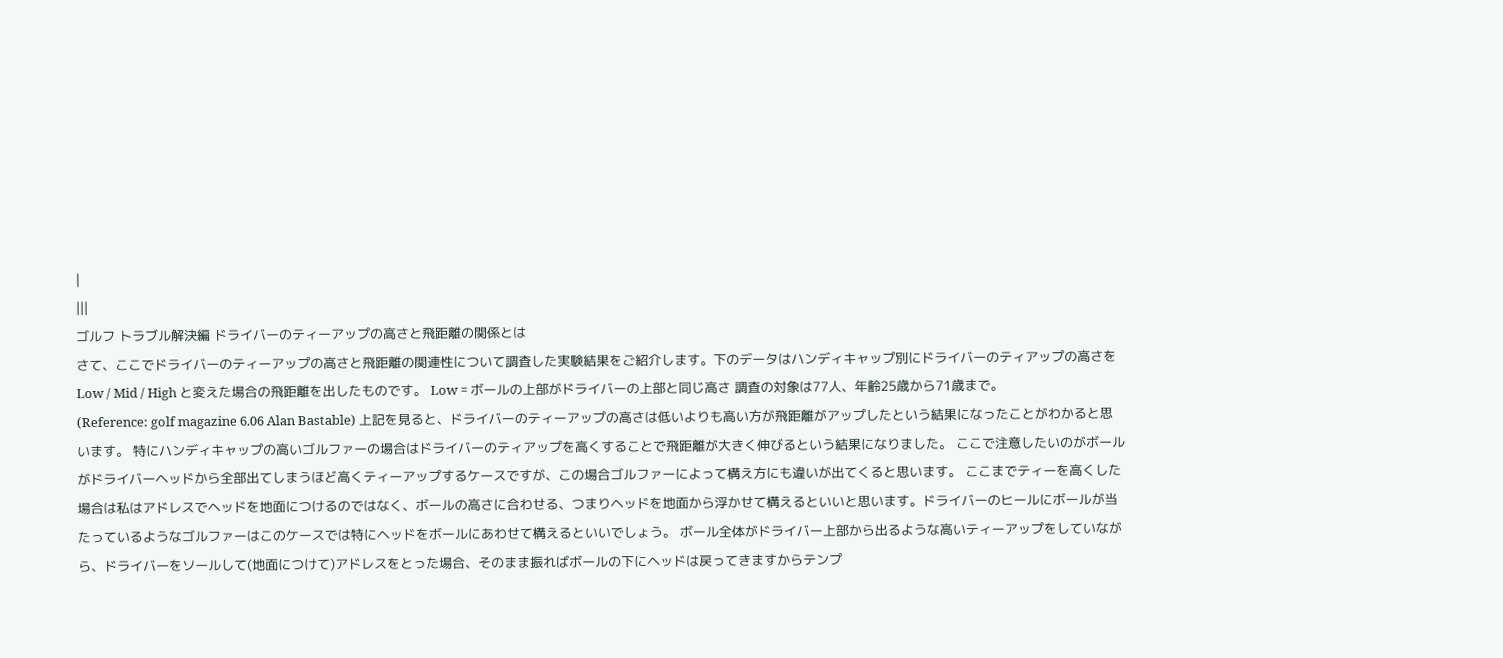|
|||
ゴルフ トラブル解決編 ドライバーのティーアップの高さと飛距離の関係とは
さて、ここでドライバーのティーアップの高さと飛距離の関連性について調査した実験結果をご紹介します。下のデータはハンディキャップ別にドライバーのティアップの高さをLow / Mid / High と変えた場合の飛距離を出したものです。 Low = ボールの上部がドライバーの上部と同じ高さ 調査の対象は77人、年齢25歳から71歳まで。
(Reference: golf magazine 6.06 Alan Bastable) 上記を見ると、ドライバーのティーアップの高さは低いよりも高い方が飛距離がアップしたという結果になったことがわかると思います。 特にハンディキャップの高いゴルファーの場合はドライバーのティアップを高くすることで飛距離が大きく伸びるという結果になりました。 ここで注意したいのがボールがドライバーヘッドから全部出てしまうほど高くティーアップするケースですが、この場合ゴルファーによって構え方にも違いが出てくると思います。 ここまでティーを高くした場合は私はアドレスでヘッドを地面につけるのではなく、ボールの高さに合わせる、つまりヘッドを地面から浮かせて構えるといいと思います。ドライバーのヒールにボールが当たっているようなゴルファーはこのケースでは特にヘッドをボールにあわせて構えるといいでしょう。 ボール全体がドライバー上部から出るような高いティーアップをしていながら、ドライバーをソールして(地面につけて)アドレスをとった場合、そのまま振ればボールの下にヘッドは戻ってきますからテンプ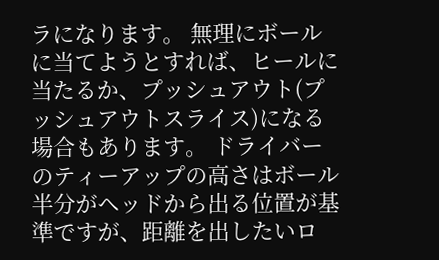ラになります。 無理にボールに当てようとすれば、ヒールに当たるか、プッシュアウト(プッシュアウトスライス)になる場合もあります。 ドライバーのティーアップの高さはボール半分がヘッドから出る位置が基準ですが、距離を出したいロ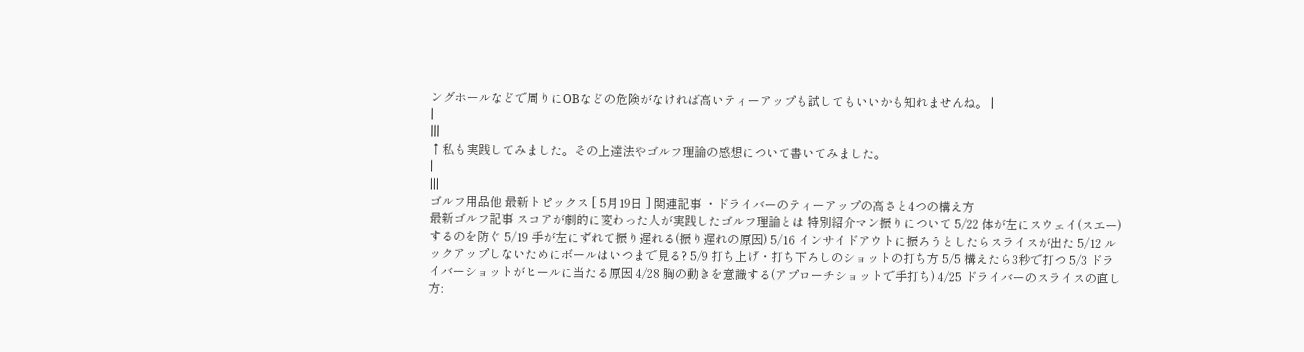ングホールなどで周りにOBなどの危険がなければ高いティーアップも試してもいいかも知れませんね。 |
|
|||
↑私も実践してみました。その上達法やゴルフ理論の感想について書いてみました。
|
|||
ゴルフ用品他 最新トピックス [ 5月19日 ] 関連記事 ・ドライバーのティーアップの高さと4つの構え方
最新ゴルフ記事 スコアが劇的に変わった人が実践したゴルフ理論とは 特別紹介マン振りについて 5/22 体が左にスウェイ(スエー)するのを防ぐ 5/19 手が左にずれて振り遅れる(振り遅れの原因) 5/16 インサイドアウトに振ろうとしたらスライスが出た 5/12 ルックアップしないためにボールはいつまで見る? 5/9 打ち上げ・打ち下ろしのショットの打ち方 5/5 構えたら3秒で打つ 5/3 ドライバーショットがヒールに当たる原因 4/28 胸の動きを意識する(アプローチショットで手打ち) 4/25 ドライバーのスライスの直し方: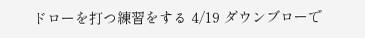ドローを打つ練習をする 4/19 ダウンブローで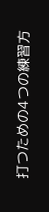打つための4つの練習方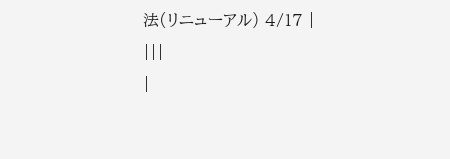法(リニューアル) 4/17 |
|||
|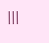|||